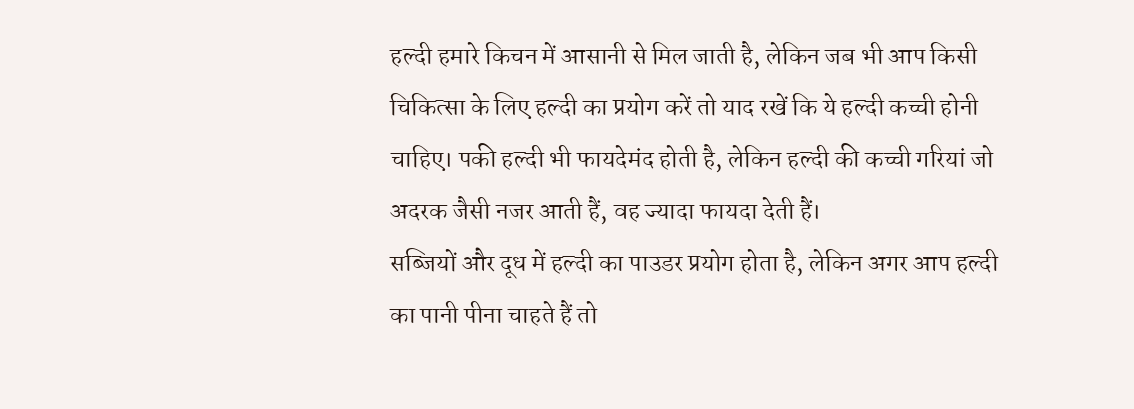हल्दी हमारे किचन में आसानी से मिल जाती है, लेकिन जब भी आप किसी चिकित्सा के लिए हल्दी का प्रयोग करें तो याद रखें कि ये हल्दी कच्ची होनी चाहिए। पकी हल्दी भी फायदेमंद होती है, लेकिन हल्दी की कच्ची गरियां जो अदरक जैसी नजर आती हैं, वह ज्यादा फायदा देती हैं।
सब्जियों और दूध में हल्दी का पाउडर प्रयोग होता है, लेकिन अगर आप हल्दी का पानी पीना चाहते हैं तो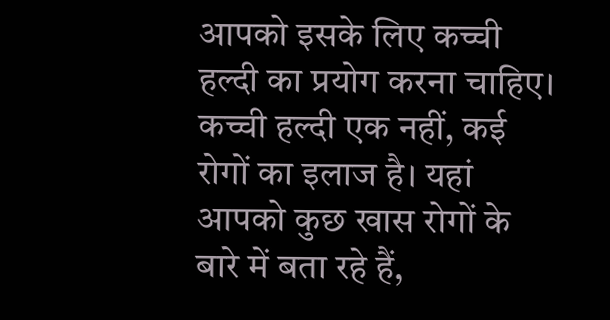आपको इसके लिए कच्ची हल्दी का प्रयोग करना चाहिए। कच्ची हल्दी एक नहीं, कई रोगों का इलाज है। यहां आपको कुछ खास रोगों के बारे में बता रहे हैं,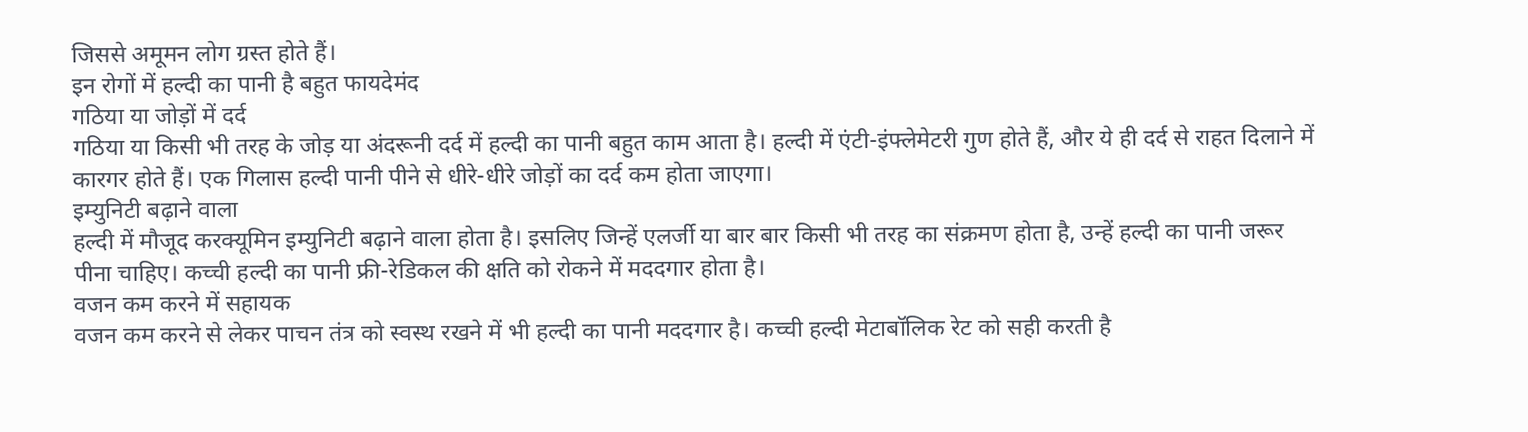जिससे अमूमन लोग ग्रस्त होते हैं।
इन रोगों में हल्दी का पानी है बहुत फायदेमंद
गठिया या जोड़ों में दर्द
गठिया या किसी भी तरह के जोड़ या अंदरूनी दर्द में हल्दी का पानी बहुत काम आता है। हल्दी में एंटी-इंफ्लेमेटरी गुण होते हैं, और ये ही दर्द से राहत दिलाने में कारगर होते हैं। एक गिलास हल्दी पानी पीने से धीरे-धीरे जोड़ों का दर्द कम होता जाएगा।
इम्युनिटी बढ़ाने वाला
हल्दी में मौजूद करक्यूमिन इम्युनिटी बढ़ाने वाला होता है। इसलिए जिन्हें एलर्जी या बार बार किसी भी तरह का संक्रमण होता है, उन्हें हल्दी का पानी जरूर पीना चाहिए। कच्ची हल्दी का पानी फ्री-रेडिकल की क्षति को रोकने में मददगार होता है।
वजन कम करने में सहायक
वजन कम करने से लेकर पाचन तंत्र को स्वस्थ रखने में भी हल्दी का पानी मददगार है। कच्ची हल्दी मेटाबॉलिक रेट को सही करती है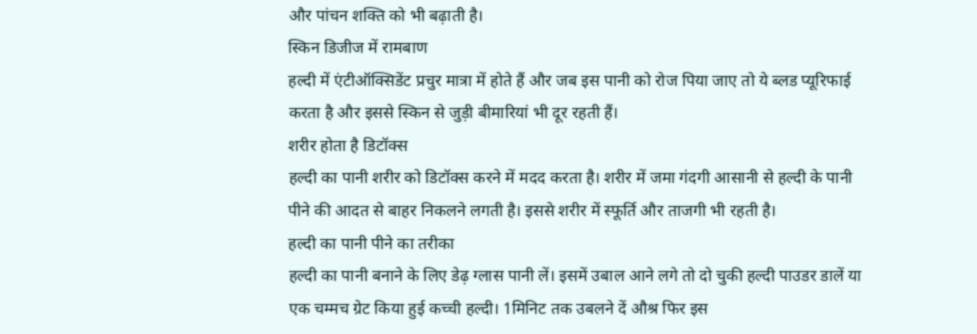और पांचन शक्ति को भी बढ़ाती है।
स्किन डिजीज में रामबाण
हल्दी में एंटीऑक्सिडेंट प्रचुर मात्रा में होते हैं और जब इस पानी को रोज पिया जाए तो ये ब्लड प्यूरिफाई करता है और इससे स्किन से जुड़ी बीमारियां भी दूर रहती हैं।
शरीर होता है डिटॉक्स
हल्दी का पानी शरीर को डिटॉक्स करने में मदद करता है। शरीर में जमा गंदगी आसानी से हल्दी के पानी पीने की आदत से बाहर निकलने लगती है। इससे शरीर में स्फूर्ति और ताजगी भी रहती है।
हल्दी का पानी पीने का तरीका
हल्दी का पानी बनाने के लिए डेढ़ ग्लास पानी लें। इसमें उबाल आने लगे तो दो चुकी हल्दी पाउडर डालें या एक चम्मच ग्रेट किया हुई कच्ची हल्दी। 1मिनिट तक उबलने दें औश्र फिर इस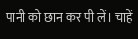पानी को छान कर पी लें। चाहें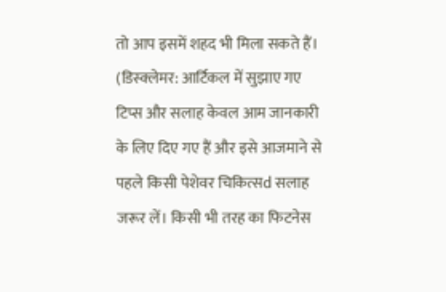तो आप इसमें शहद भी मिला सकते हैं।
(डिस्क्लेमर: आर्टिकल में सुझाए गए टिप्स और सलाह केवल आम जानकारी के लिए दिए गए हैं और इसे आजमाने से पहले किसी पेशेवर चिकित्सd सलाह जरूर लें। किसी भी तरह का फिटनेस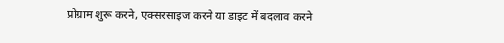प्रोग्राम शुरू करने, एक्सरसाइज करने या डाइट में बदलाव करने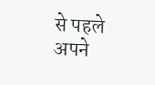से पहले अपने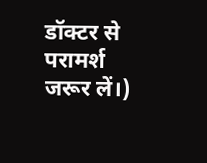डॉक्टर से परामर्श जरूर लें।)